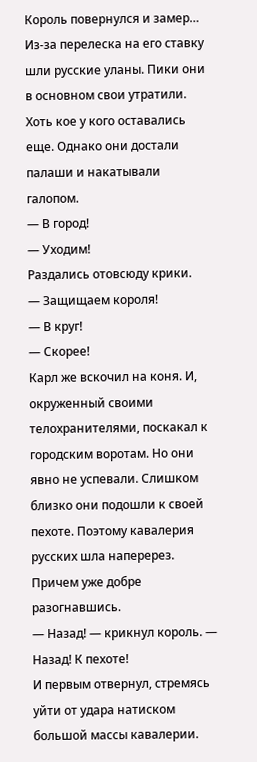Король повернулся и замер…
Из-за перелеска на его ставку шли русские уланы. Пики они в основном свои утратили. Хоть кое у кого оставались еще. Однако они достали палаши и накатывали галопом.
— В город!
— Уходим!
Раздались отовсюду крики.
— Защищаем короля!
— В круг!
— Скорее!
Карл же вскочил на коня. И, окруженный своими телохранителями, поскакал к городским воротам. Но они явно не успевали. Слишком близко они подошли к своей пехоте. Поэтому кавалерия русских шла наперерез. Причем уже добре разогнавшись.
— Назад! — крикнул король. — Назад! К пехоте!
И первым отвернул, стремясь уйти от удара натиском большой массы кавалерии.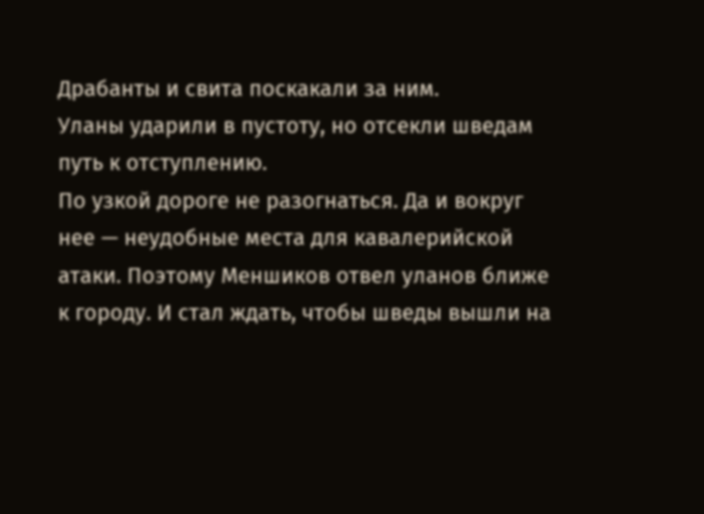Драбанты и свита поскакали за ним.
Уланы ударили в пустоту, но отсекли шведам путь к отступлению.
По узкой дороге не разогнаться. Да и вокруг нее — неудобные места для кавалерийской атаки. Поэтому Меншиков отвел уланов ближе к городу. И стал ждать, чтобы шведы вышли на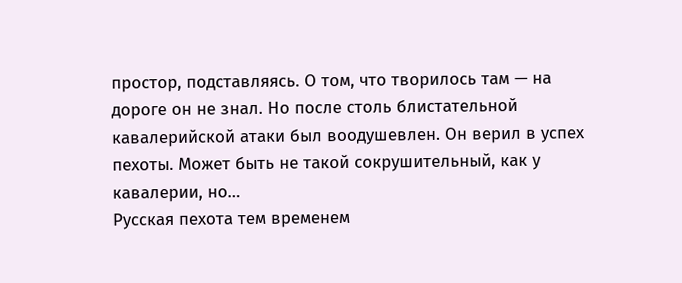простор, подставляясь. О том, что творилось там — на дороге он не знал. Но после столь блистательной кавалерийской атаки был воодушевлен. Он верил в успех пехоты. Может быть не такой сокрушительный, как у кавалерии, но…
Русская пехота тем временем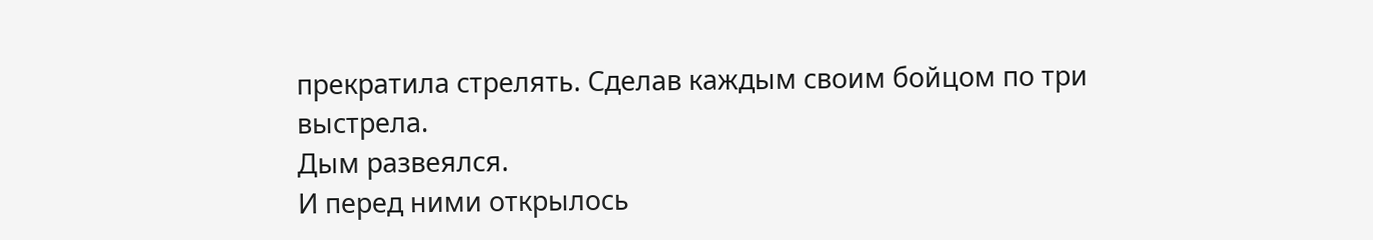прекратила стрелять. Сделав каждым своим бойцом по три выстрела.
Дым развеялся.
И перед ними открылось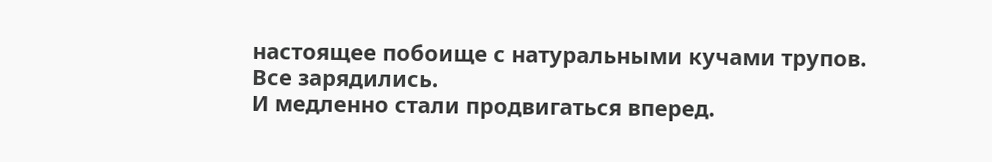настоящее побоище с натуральными кучами трупов.
Все зарядились.
И медленно стали продвигаться вперед.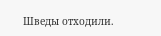Шведы отходили.